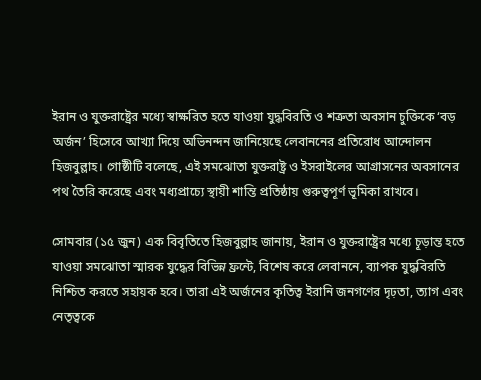ইরান ও যুক্তরাষ্ট্রের মধ্যে স্বাক্ষরিত হতে যাওয়া যুদ্ধবিরতি ও শত্রুতা অবসান চুক্তিকে ‘বড় অর্জন’ হিসেবে আখ্যা দিয়ে অভিনন্দন জানিয়েছে লেবাননের প্রতিরোধ আন্দোলন হিজবুল্লাহ। গোষ্ঠীটি বলেছে, এই সমঝোতা যুক্তরাষ্ট্র ও ইসরাইলের আগ্রাসনের অবসানের পথ তৈরি করেছে এবং মধ্যপ্রাচ্যে স্থায়ী শান্তি প্রতিষ্ঠায় গুরুত্বপূর্ণ ভূমিকা রাখবে।

সোমবার (১৫ জুন) এক বিবৃতিতে হিজবুল্লাহ জানায়, ইরান ও যুক্তরাষ্ট্রের মধ্যে চূড়ান্ত হতে যাওয়া সমঝোতা স্মারক যুদ্ধের বিভিন্ন ফ্রন্টে, বিশেষ করে লেবাননে, ব্যাপক যুদ্ধবিরতি নিশ্চিত করতে সহায়ক হবে। তারা এই অর্জনের কৃতিত্ব ইরানি জনগণের দৃঢ়তা, ত্যাগ এবং নেতৃত্বকে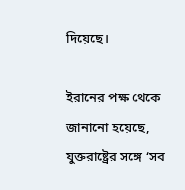দিয়েছে।

ইরানের পক্ষ থেকে জানানো হয়েছে, যুক্তরাষ্ট্রের সঙ্গে ‘সব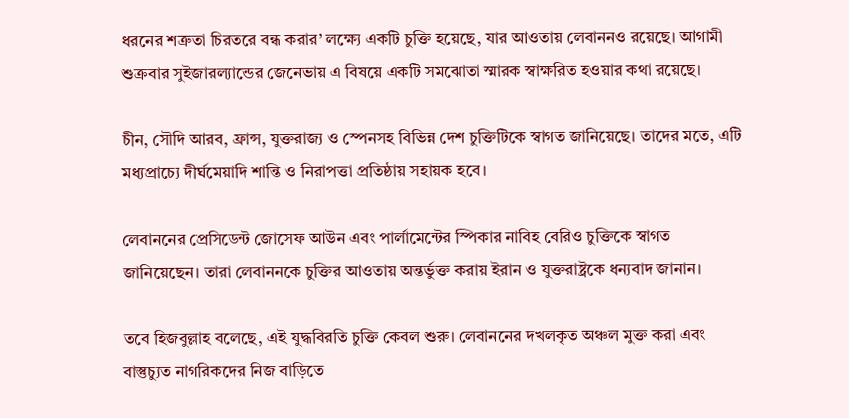ধরনের শত্রুতা চিরতরে বন্ধ করার’ লক্ষ্যে একটি চুক্তি হয়েছে, যার আওতায় লেবাননও রয়েছে। আগামী শুক্রবার সুইজারল্যান্ডের জেনেভায় এ বিষয়ে একটি সমঝোতা স্মারক স্বাক্ষরিত হওয়ার কথা রয়েছে।

চীন, সৌদি আরব, ফ্রান্স, যুক্তরাজ্য ও স্পেনসহ বিভিন্ন দেশ চুক্তিটিকে স্বাগত জানিয়েছে। তাদের মতে, এটি মধ্যপ্রাচ্যে দীর্ঘমেয়াদি শান্তি ও নিরাপত্তা প্রতিষ্ঠায় সহায়ক হবে।

লেবাননের প্রেসিডেন্ট জোসেফ আউন এবং পার্লামেন্টের স্পিকার নাবিহ বেরিও চুক্তিকে স্বাগত জানিয়েছেন। তারা লেবাননকে চুক্তির আওতায় অন্তর্ভুক্ত করায় ইরান ও যুক্তরাষ্ট্রকে ধন্যবাদ জানান।

তবে হিজবুল্লাহ বলেছে, এই যুদ্ধবিরতি চুক্তি কেবল শুরু। লেবাননের দখলকৃত অঞ্চল মুক্ত করা এবং বাস্তুচ্যুত নাগরিকদের নিজ বাড়িতে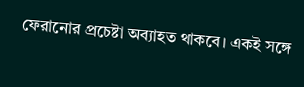ফেরানোর প্রচেষ্টা অব্যাহত থাকবে। একই সঙ্গে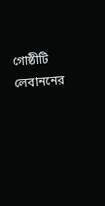গোষ্ঠীটি লেবাননের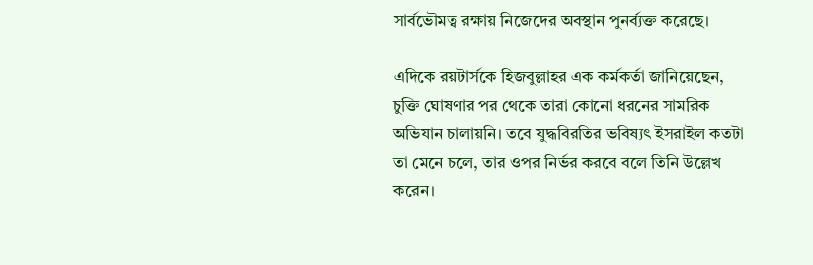সার্বভৌমত্ব রক্ষায় নিজেদের অবস্থান পুনর্ব্যক্ত করেছে।

এদিকে রয়টার্সকে হিজবুল্লাহর এক কর্মকর্তা জানিয়েছেন, চুক্তি ঘোষণার পর থেকে তারা কোনো ধরনের সামরিক অভিযান চালায়নি। তবে যুদ্ধবিরতির ভবিষ্যৎ ইসরাইল কতটা তা মেনে চলে, তার ওপর নির্ভর করবে বলে তিনি উল্লেখ করেন।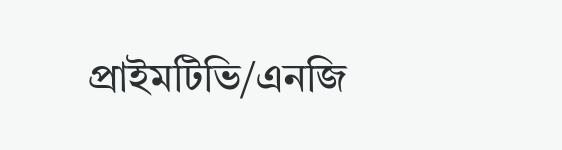প্রাইমটিভি/এনজি